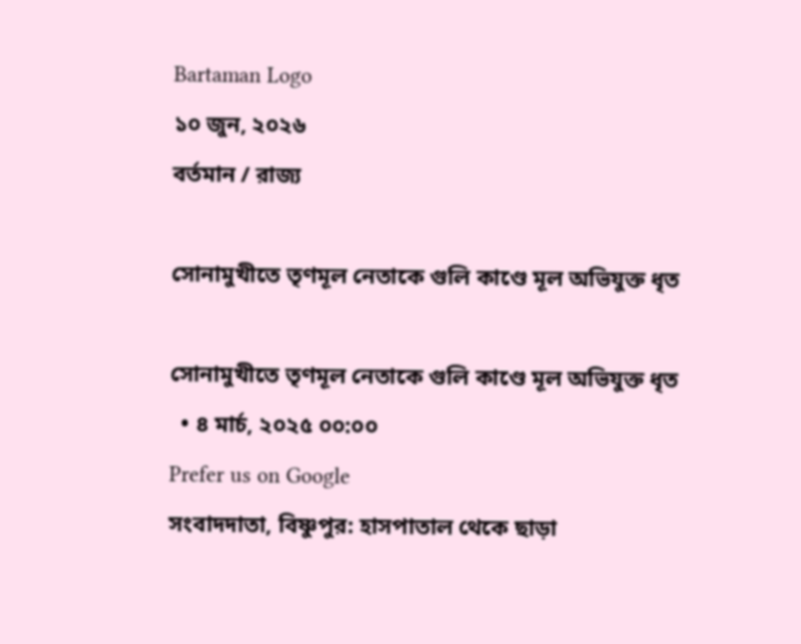Bartaman Logo
১০ জুন, ২০২৬
বর্তমান / রাজ্য

সোনামুখীতে তৃণমূল নেতাকে গুলি কাণ্ডে মূল অভিযুক্ত ধৃত

সোনামুখীতে তৃণমূল নেতাকে গুলি কাণ্ডে মূল অভিযুক্ত ধৃত
  • ৪ মার্চ, ২০২৫ ০০:০০
Prefer us on Google
সংবাদদাতা, বিষ্ণুপুর: হাসপাতাল থেকে ছাড়া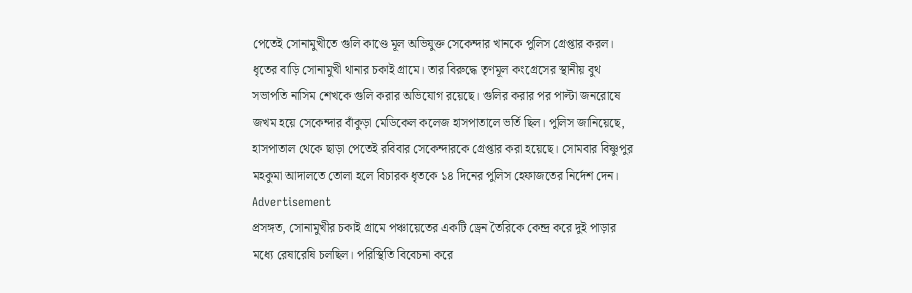পেতেই সোনামুখীতে গুলি কাণ্ডে মূল অভিযুক্ত সেকেন্দার খানকে পুলিস গ্রেপ্তার করল। ধৃতের বাড়ি সোনামুখী থানার চকাই গ্রামে। তার বিরুদ্ধে তৃণমূল কংগ্রেসের স্থানীয় বুথ সভাপতি নাসিম শেখকে গুলি করার অভিযোগ রয়েছে। গুলির করার পর পাল্টা জনরোষে জখম হয়ে সেকেন্দার বাঁকুড়া মেডিকেল কলেজ হাসপাতালে ভর্তি ছিল। পুলিস জানিয়েছে, হাসপাতাল থেকে ছাড়া পেতেই রবিবার সেকেন্দারকে গ্রেপ্তার করা হয়েছে। সোমবার বিষ্ণুপুর মহকুমা আদালতে তোলা হলে বিচারক ধৃতকে ১৪ দিনের পুলিস হেফাজতের নির্দেশ দেন।
Advertisement
প্রসঙ্গত, সোনামুখীর চকাই গ্রামে পঞ্চায়েতের একটি ড্রেন তৈরিকে কেন্দ্র করে দুই পাড়ার মধ্যে রেষারেষি চলছিল। পরিস্থিতি বিবেচনা করে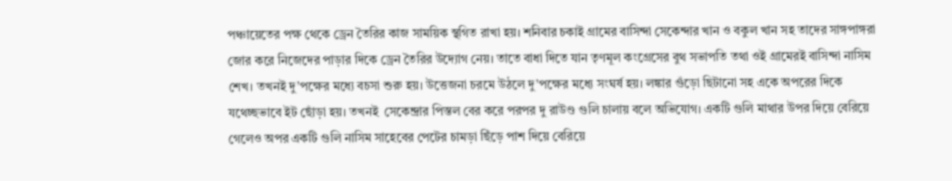পঞ্চায়েতের পক্ষ থেকে ড্রেন তৈরির কাজ সাময়িক স্থগিত রাখা হয়। শনিবার চকাই গ্রামের বাসিন্দা সেকেন্দার খান ও বকুল খান সহ তাদের সাঙ্গপাঙ্গরা জোর করে নিজেদের পাড়ার দিকে ড্রেন তৈরির উদ্যোগ নেয়। তাতে বাধা দিতে যান তৃণমূল কংগ্রেসের বুথ সভাপতি তথা ওই গ্রামেরই বাসিন্দা নাসিম শেখ। তখনই দু’পক্ষের মধ্যে বচসা শুরু হয়। উত্তেজনা চরমে উঠলে দু’পক্ষের মধ্যে সংঘর্ষ হয়। লঙ্কার গুঁড়ো ছিটানো সহ একে অপরের দিকে যথেচ্ছভাবে ইট ছোঁড়া হয়। তখনই  সেকেন্দ্রার পিস্তল বের করে পরপর দু রাউণ্ড গুলি চালায় বলে অভিযোগ। একটি গুলি মাথার উপর দিয়ে বেরিয়ে গেলেও অপর একটি গুলি নাসিম সাহেবের পেটের চামড়া ছিঁড়ে পাশ দিয়ে বেরিয়ে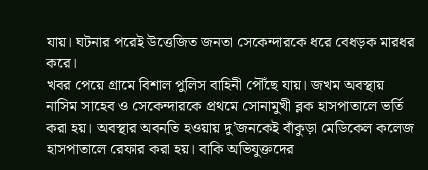যায়। ঘটনার পরেই উত্তেজিত জনতা সেকেন্দারকে ধরে বেধড়ক মারধর করে।
খবর পেয়ে গ্রামে বিশাল পুলিস বাহিনী পৌঁছে যায়। জখম অবস্থায় নাসিম সাহেব ও সেকেন্দারকে প্রথমে সোনামুখী ব্লক হাসপাতালে ভর্তি করা হয়। অবস্থার অবনতি হওয়ায় দু’জনকেই বাঁকুড়া মেডিকেল কলেজ হাসপাতালে রেফার করা হয়। বাকি অভিযুক্তদের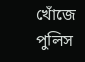খোঁজে পুলিস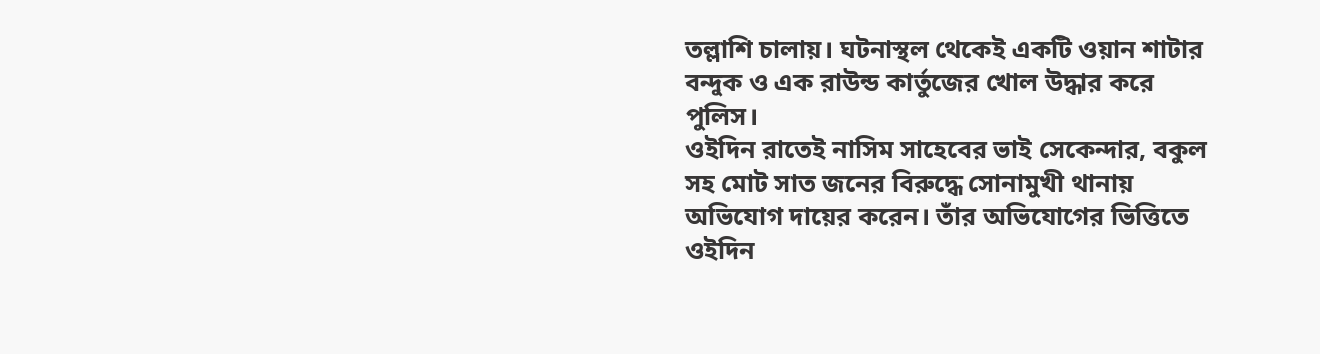তল্লাশি চালায়। ঘটনাস্থল থেকেই একটি ওয়ান শাটার বন্দুক ও এক রাউন্ড কার্তুজের খোল উদ্ধার করে পুলিস।
ওইদিন রাতেই নাসিম সাহেবের ভাই সেকেন্দার, বকুল সহ মোট সাত জনের বিরুদ্ধে সোনামুখী থানায় অভিযোগ দায়ের করেন। তাঁর অভিযোগের ভিত্তিতে ওইদিন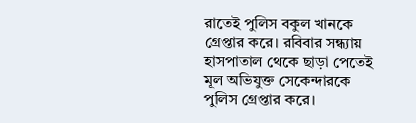রাতেই পুলিস বকুল খানকে গ্রেপ্তার করে। রবিবার সন্ধ্যায় হাসপাতাল থেকে ছাড়া পেতেই মূল অভিযুক্ত সেকেন্দারকে পুলিস গ্রেপ্তার করে।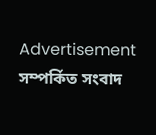Advertisement
সম্পর্কিত সংবাদ